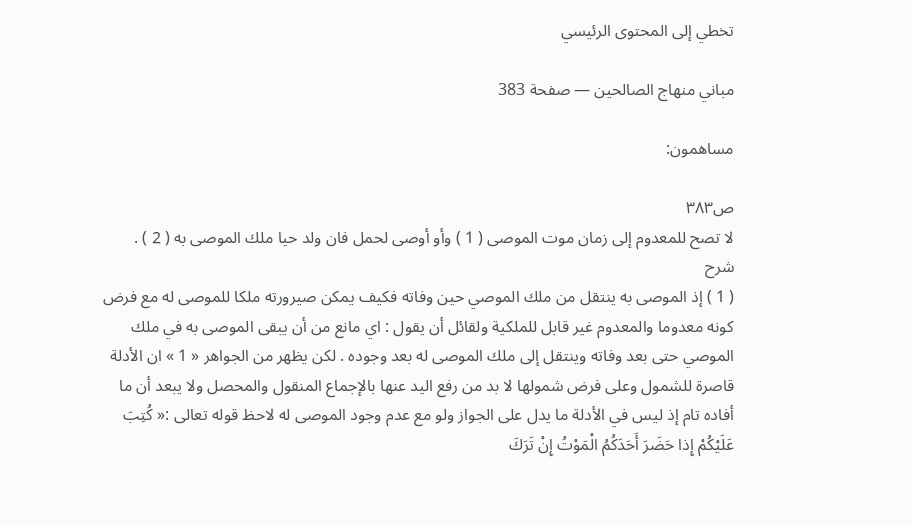تخطي إلى المحتوى الرئيسي

مباني منهاج الصالحين — صفحة 383

مساهمون:

ص٣٨٣
لا تصح للمعدوم إلى زمان موت الموصى ( 1 ) وأو أوصى لحمل فان ولد حيا ملك الموصى به ( 2 ) .
شرح
( 1 ) إذ الموصى به ينتقل من ملك الموصي حين وفاته فكيف يمكن صيرورته ملكا للموصى له مع فرض كونه معدوما والمعدوم غير قابل للملكية ولقائل أن يقول : اي مانع من أن يبقى الموصى به في ملك الموصي حتى بعد وفاته وينتقل إلى ملك الموصى له بعد وجوده . لكن يظهر من الجواهر « 1 » ان الأدلة قاصرة للشمول وعلى فرض شمولها لا بد من رفع اليد عنها بالإجماع المنقول والمحصل ولا يبعد أن ما أفاده تام إذ ليس في الأدلة ما يدل على الجواز ولو مع عدم وجود الموصى له لاحظ قوله تعالى :« كُتِبَ عَلَيْكُمْ إِذا حَضَرَ أَحَدَكُمُ الْمَوْتُ إِنْ تَرَكَ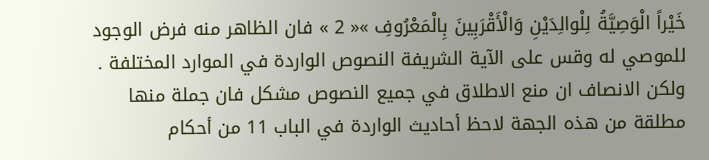خَيْراً الْوَصِيَّةُ لِلْوالِدَيْنِ وَالْأَقْرَبِينَ بِالْمَعْرُوفِ »« 2 » فان الظاهر منه فرض الوجود للموصي له وقس على الآية الشريفة النصوص الواردة في الموارد المختلفة . ولكن الانصاف ان منع الاطلاق في جميع النصوص مشكل فان جملة منها مطلقة من هذه الجهة لاحظ أحاديث الواردة في الباب 11 من أحكام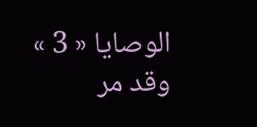الوصايا « 3 » وقد مر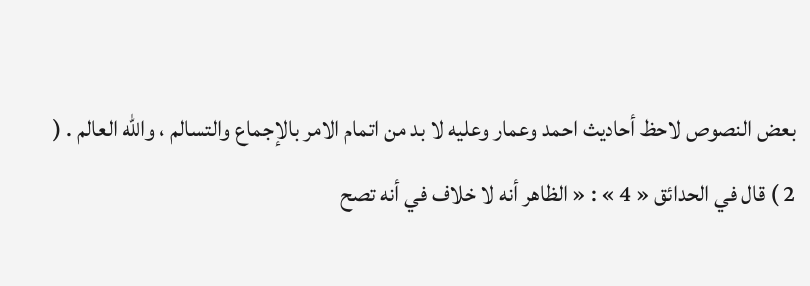بعض النصوص لاحظ أحاديث احمد وعمار وعليه لا بد من اتمام الامر بالإجماع والتسالم ، واللّه العالم . ( 2 ) قال في الحدائق « 4 » : « الظاهر أنه لا خلاف في أنه تصح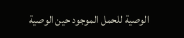الوصية للحمل الموجود حين الوصية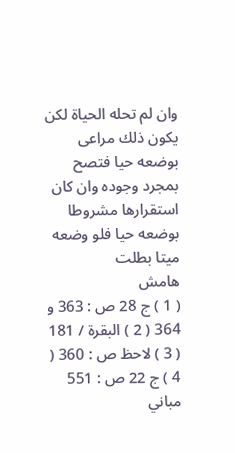وان لم تحله الحياة لكن يكون ذلك مراعى بوضعه حيا فتصح بمجرد وجوده وان كان استقرارها مشروطا بوضعه حيا فلو وضعه ميتا بطلت
هامش
( 1 ) ج 28 ص : 363 و 364 ( 2 ) البقرة / 181 ( 3 ) لاحظ ص : 360 ( 4 ) ج 22 ص : 551
مباني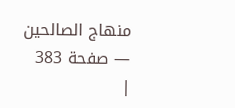منهاج الصالحين — صفحة 383 |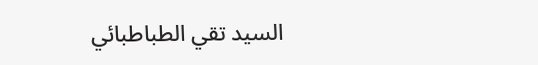السيد تقي الطباطبائي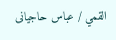القمي / عباس حاجيانى